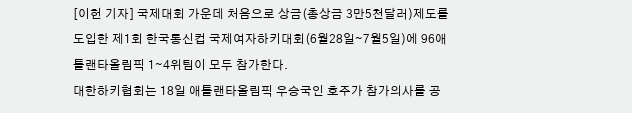[이헌 기자] 국제대회 가운데 처음으로 상금(총상금 3만5천달러)제도를 도입한 제1회 한국통신컵 국제여자하키대회(6월28일∼7월5일)에 96애틀랜타올림픽 1∼4위팀이 모두 참가한다.
대한하키협회는 18일 애틀랜타올림픽 우승국인 호주가 참가의사를 공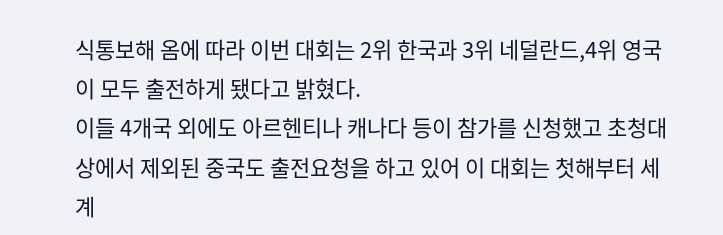식통보해 옴에 따라 이번 대회는 2위 한국과 3위 네덜란드,4위 영국이 모두 출전하게 됐다고 밝혔다.
이들 4개국 외에도 아르헨티나 캐나다 등이 참가를 신청했고 초청대상에서 제외된 중국도 출전요청을 하고 있어 이 대회는 첫해부터 세계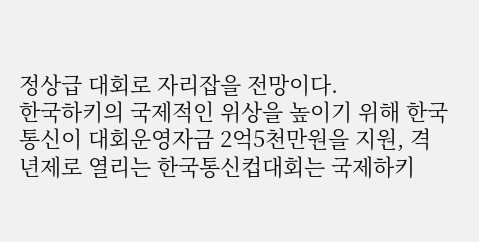정상급 대회로 자리잡을 전망이다.
한국하키의 국제적인 위상을 높이기 위해 한국통신이 대회운영자금 2억5천만원을 지원, 격년제로 열리는 한국통신컵대회는 국제하키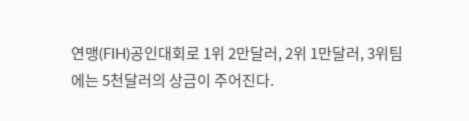연맹(FIH)공인대회로 1위 2만달러, 2위 1만달러, 3위팀에는 5천달러의 상금이 주어진다.